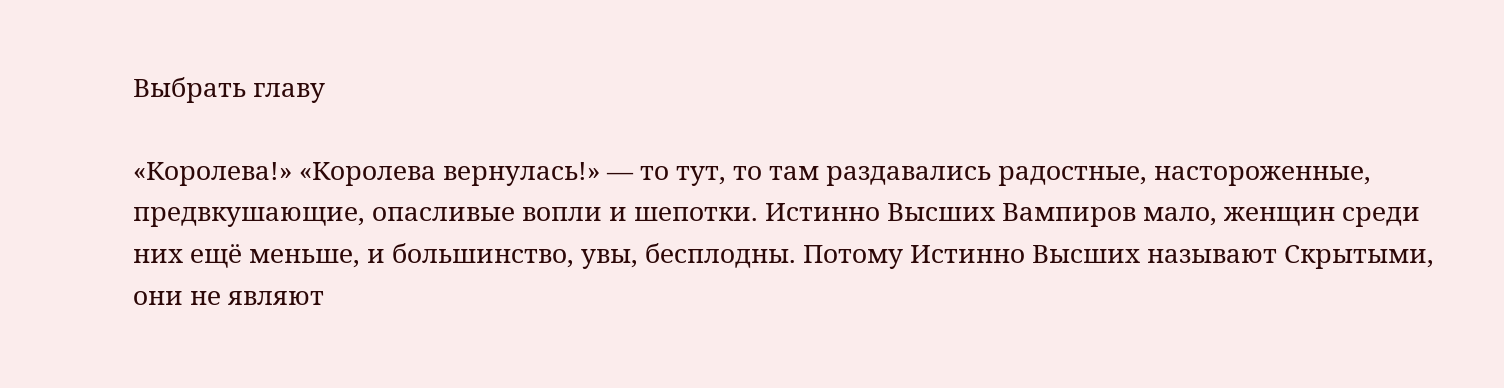Выбрать главу

«Королева!» «Королева вернулась!» — то тут, то там раздавались радостные, настороженные, предвкушающие, опасливые вопли и шепотки. Истинно Высших Вампиров мало, женщин среди них ещё меньше, и большинство, увы, бесплодны. Потому Истинно Высших называют Скрытыми, они не являют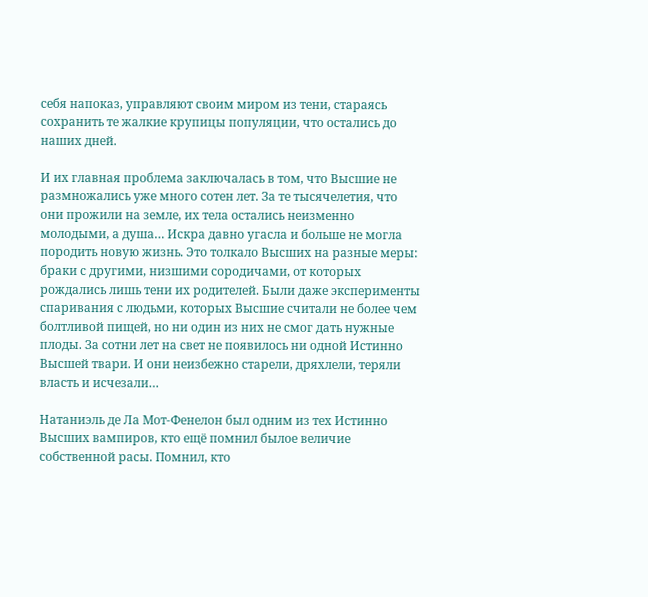себя напоказ, управляют своим миром из тени, стараясь сохранить те жалкие крупицы популяции, что остались до наших дней.

И их главная проблема заключалась в том, что Высшие не размножались уже много сотен лет. За те тысячелетия, что они прожили на земле, их тела остались неизменно молодыми, а душа… Искра давно угасла и больше не могла породить новую жизнь. Это толкало Высших на разные меры: браки с другими, низшими сородичами, от которых рождались лишь тени их родителей. Были даже эксперименты спаривания с людьми, которых Высшие считали не более чем болтливой пищей, но ни один из них не смог дать нужные плоды. За сотни лет на свет не появилось ни одной Истинно Высшей твари. И они неизбежно старели, дряхлели, теряли власть и исчезали…

Натаниэль де Ла Мот-Фенелон был одним из тех Истинно Высших вампиров, кто ещё помнил былое величие собственной расы. Помнил, кто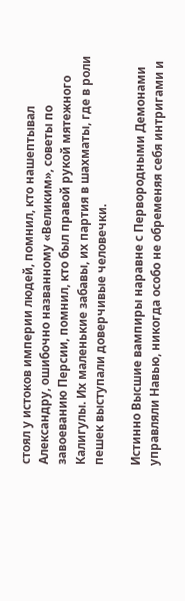стоял у истоков империи людей, помнил, кто нашептывал Александру, ошибочно названному «Великим», советы по завоеванию Персии, помнил, кто был правой рукой мятежного Калигулы. Их маленькие забавы, их партия в шахматы, где в роли пешек выступали доверчивые человечки.

Истинно Высшие вампиры наравне с Первородными Демонами управляли Навью, никогда особо не обременяя себя интригами и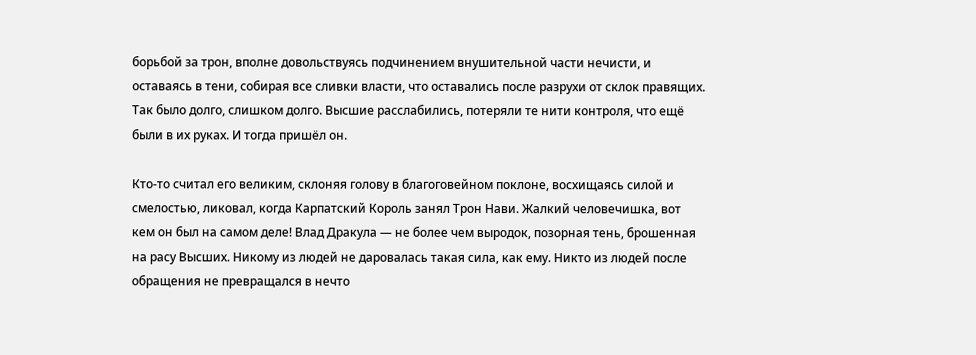борьбой за трон, вполне довольствуясь подчинением внушительной части нечисти, и оставаясь в тени, собирая все сливки власти, что оставались после разрухи от склок правящих. Так было долго, слишком долго. Высшие расслабились, потеряли те нити контроля, что ещё были в их руках. И тогда пришёл он.

Кто-то считал его великим, склоняя голову в благоговейном поклоне, восхищаясь силой и смелостью, ликовал, когда Карпатский Король занял Трон Нави. Жалкий человечишка, вот кем он был на самом деле! Влад Дракула — не более чем выродок, позорная тень, брошенная на расу Высших. Никому из людей не даровалась такая сила, как ему. Никто из людей после обращения не превращался в нечто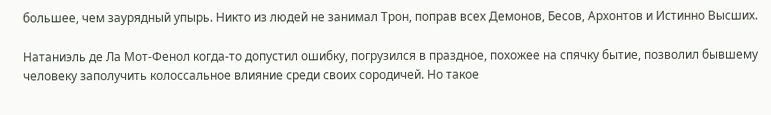большее, чем заурядный упырь. Никто из людей не занимал Трон, поправ всех Демонов, Бесов, Архонтов и Истинно Высших.

Натаниэль де Ла Мот-Фенол когда-то допустил ошибку, погрузился в праздное, похожее на спячку бытие, позволил бывшему человеку заполучить колоссальное влияние среди своих сородичей. Но такое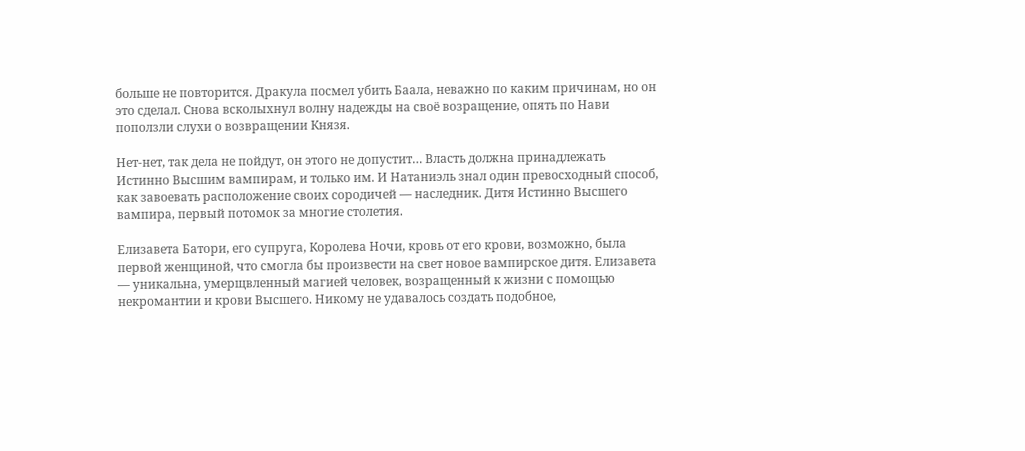больше не повторится. Дракула посмел убить Баала, неважно по каким причинам, но он это сделал. Снова всколыхнул волну надежды на своё возращение, опять по Нави поползли слухи о возвращении Князя.

Нет-нет, так дела не пойдут, он этого не допустит… Власть должна принадлежать Истинно Высшим вампирам, и только им. И Натаниэль знал один превосходный способ, как завоевать расположение своих сородичей — наследник. Дитя Истинно Высшего вампира, первый потомок за многие столетия.

Елизавета Батори, его супруга, Королева Ночи, кровь от его крови, возможно, была первой женщиной, что смогла бы произвести на свет новое вампирское дитя. Елизавета — уникальна, умерщвленный магией человек, возращенный к жизни с помощью некромантии и крови Высшего. Никому не удавалось создать подобное,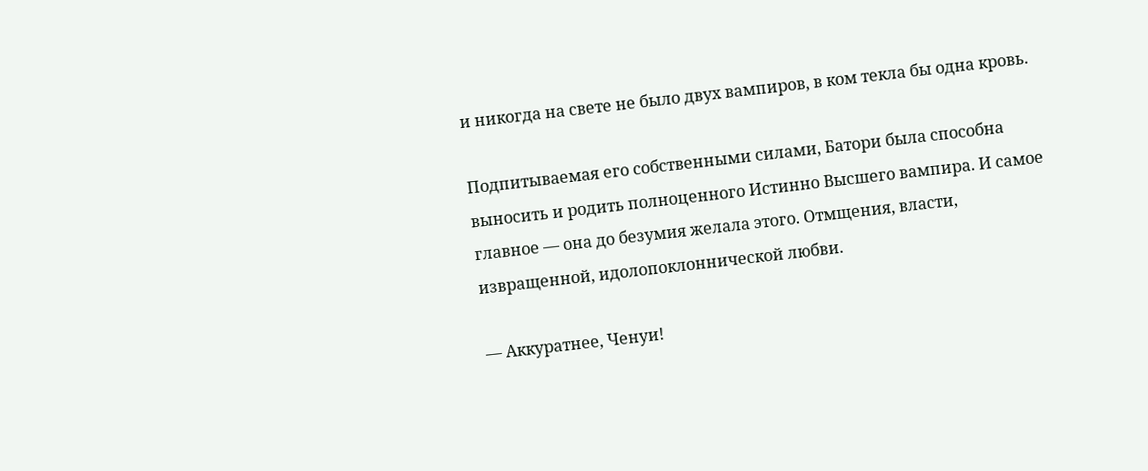и никогда на свете не было двух вампиров, в ком текла бы одна кровь.

Подпитываемая его собственными силами, Батори была способна выносить и родить полноценного Истинно Высшего вампира. И самое главное — она до безумия желала этого. Отмщения, власти, извращенной, идолопоклоннической любви.

— Аккуратнее, Ченуи!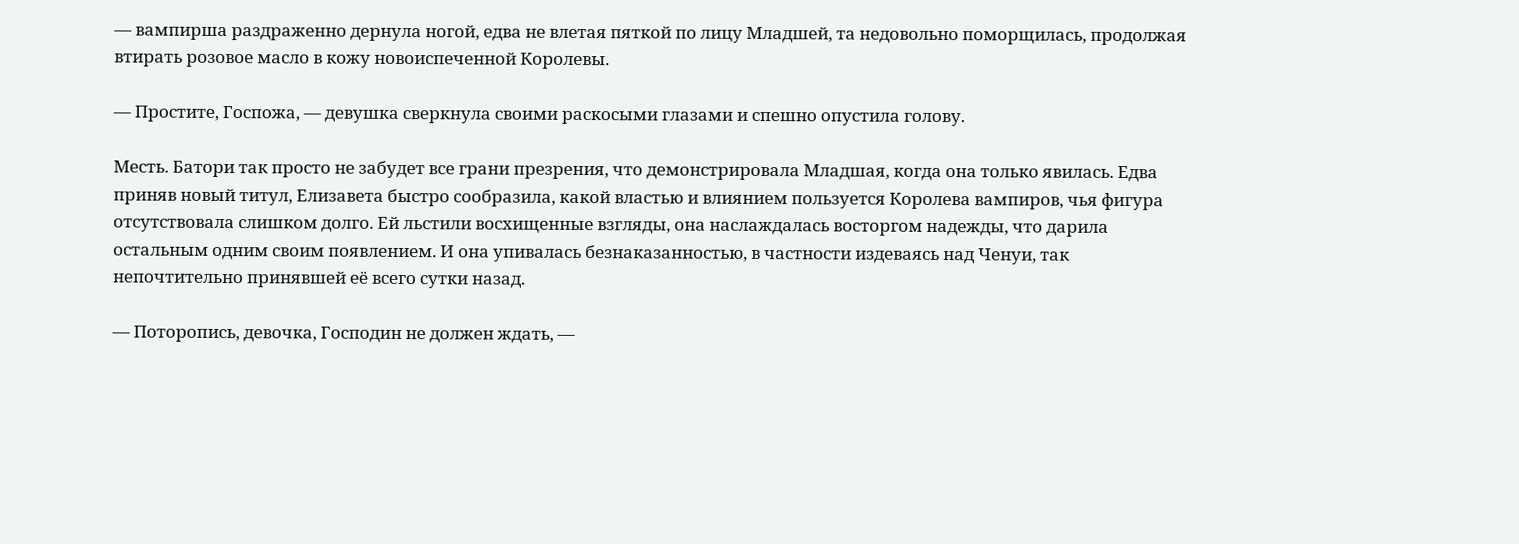— вампирша раздраженно дернула ногой, едва не влетая пяткой по лицу Младшей, та недовольно поморщилась, продолжая втирать розовое масло в кожу новоиспеченной Королевы.

— Простите, Госпожа, — девушка сверкнула своими раскосыми глазами и спешно опустила голову.

Месть. Батори так просто не забудет все грани презрения, что демонстрировала Младшая, когда она только явилась. Едва приняв новый титул, Елизавета быстро сообразила, какой властью и влиянием пользуется Королева вампиров, чья фигура отсутствовала слишком долго. Ей льстили восхищенные взгляды, она наслаждалась восторгом надежды, что дарила остальным одним своим появлением. И она упивалась безнаказанностью, в частности издеваясь над Ченуи, так непочтительно принявшей её всего сутки назад.

— Поторопись, девочка, Господин не должен ждать, —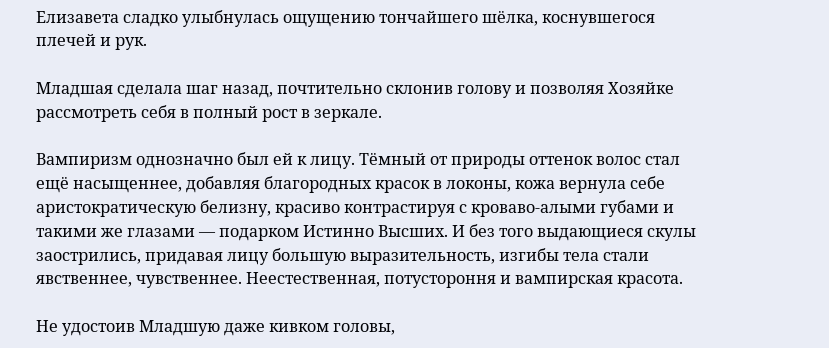Елизавета сладко улыбнулась ощущению тончайшего шёлка, коснувшегося плечей и рук.

Младшая сделала шаг назад, почтительно склонив голову и позволяя Хозяйке рассмотреть себя в полный рост в зеркале.

Вампиризм однозначно был ей к лицу. Тёмный от природы оттенок волос стал ещё насыщеннее, добавляя благородных красок в локоны, кожа вернула себе аристократическую белизну, красиво контрастируя с кроваво-алыми губами и такими же глазами — подарком Истинно Высших. И без того выдающиеся скулы заострились, придавая лицу большую выразительность, изгибы тела стали явственнее, чувственнее. Неестественная, потустороння и вампирская красота.

Не удостоив Младшую даже кивком головы,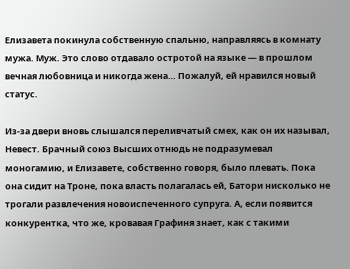Елизавета покинула собственную спальню, направляясь в комнату мужа. Муж. Это слово отдавало остротой на языке — в прошлом вечная любовница и никогда жена… Пожалуй, ей нравился новый статус.

Из-за двери вновь слышался переливчатый смех, как он их называл, Невест. Брачный союз Высших отнюдь не подразумевал моногамию, и Елизавете, собственно говоря, было плевать. Пока она сидит на Троне, пока власть полагалась ей, Батори нисколько не трогали развлечения новоиспеченного супруга. А, если появится конкурентка, что же, кровавая Графиня знает, как с такими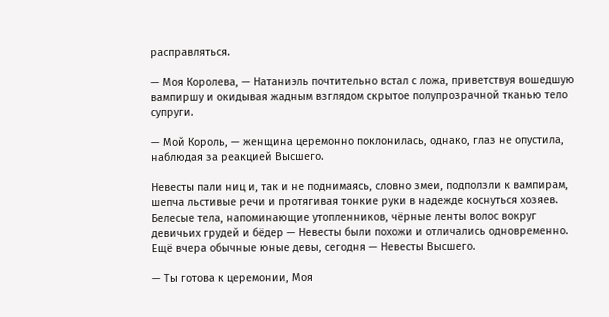расправляться.

— Моя Королева, — Натаниэль почтительно встал с ложа, приветствуя вошедшую вампиршу и окидывая жадным взглядом скрытое полупрозрачной тканью тело супруги.

— Мой Король, — женщина церемонно поклонилась, однако, глаз не опустила, наблюдая за реакцией Высшего.

Невесты пали ниц и, так и не поднимаясь, словно змеи, подползли к вампирам, шепча льстивые речи и протягивая тонкие руки в надежде коснуться хозяев. Белесые тела, напоминающие утопленников, чёрные ленты волос вокруг девичьих грудей и бёдер — Невесты были похожи и отличались одновременно. Ещё вчера обычные юные девы, сегодня — Невесты Высшего.

— Ты готова к церемонии, Моя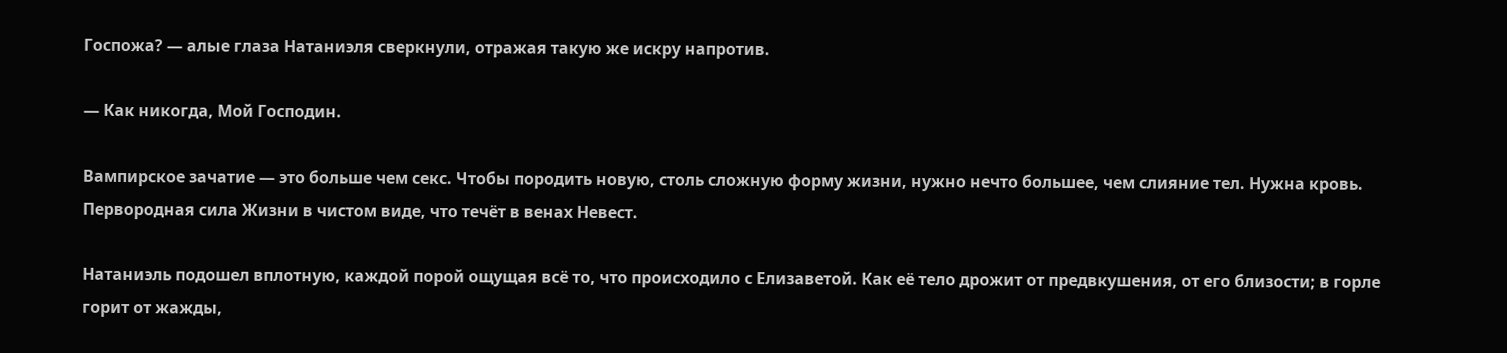Госпожа? — алые глаза Натаниэля сверкнули, отражая такую же искру напротив.

— Как никогда, Мой Господин.

Вампирское зачатие — это больше чем секс. Чтобы породить новую, столь сложную форму жизни, нужно нечто большее, чем слияние тел. Нужна кровь. Первородная сила Жизни в чистом виде, что течёт в венах Невест.

Натаниэль подошел вплотную, каждой порой ощущая всё то, что происходило с Елизаветой. Как её тело дрожит от предвкушения, от его близости; в горле горит от жажды,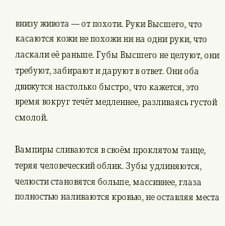внизу живота — от похоти. Руки Высшего, что касаются кожи не похожи ни на одни руки, что ласкали её раньше. Губы Высшего не целуют, они требуют, забирают и даруют в ответ. Они оба движутся настолько быстро, что кажется, это время вокруг течёт медленнее, разливаясь густой смолой.

Вампиры сливаются в своём проклятом танце, теряя человеческий облик. Зубы удлиняются, челюсти становятся больше, массивнее, глаза полностью наливаются кровью, не оставляя места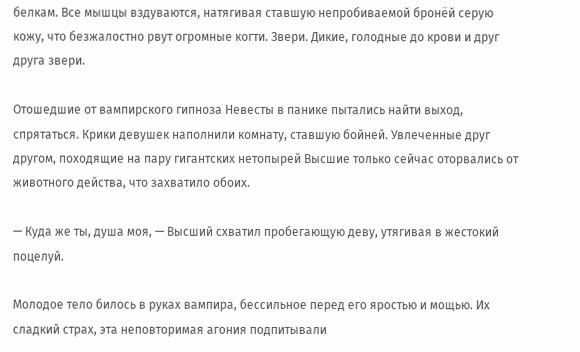белкам. Все мышцы вздуваются, натягивая ставшую непробиваемой бронёй серую кожу, что безжалостно рвут огромные когти. Звери. Дикие, голодные до крови и друг друга звери.

Отошедшие от вампирского гипноза Невесты в панике пытались найти выход, спрятаться. Крики девушек наполнили комнату, ставшую бойней. Увлеченные друг другом, походящие на пару гигантских нетопырей Высшие только сейчас оторвались от животного действа, что захватило обоих.

— Куда же ты, душа моя, — Высший схватил пробегающую деву, утягивая в жестокий поцелуй.

Молодое тело билось в руках вампира, бессильное перед его яростью и мощью. Их сладкий страх, эта неповторимая агония подпитывали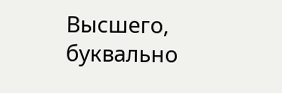Высшего, буквально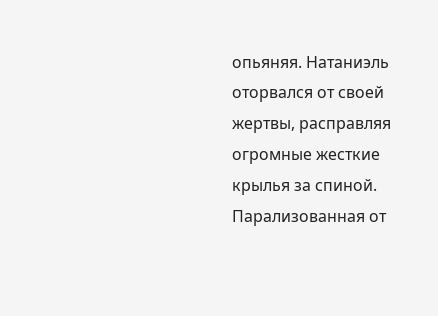опьяняя. Натаниэль оторвался от своей жертвы, расправляя огромные жесткие крылья за спиной. Парализованная от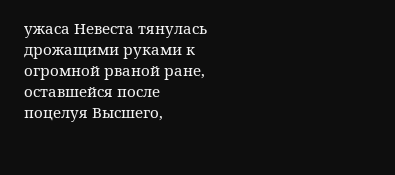ужаса Невеста тянулась дрожащими руками к огромной рваной ране, оставшейся после поцелуя Высшего,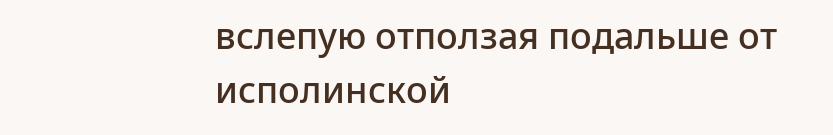вслепую отползая подальше от исполинской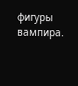фигуры вампира.